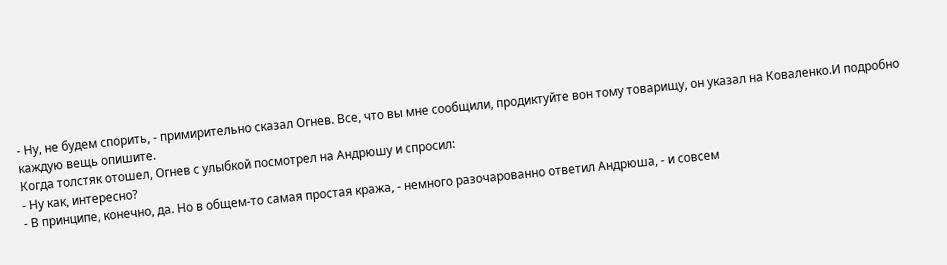- Ну, не будем спорить, - примирительно сказал Огнев. Все, что вы мне сообщили, продиктуйте вон тому товарищу, он указал на Коваленко.И подробно каждую вещь опишите.
Когда толстяк отошел, Огнев с улыбкой посмотрел на Андрюшу и спросил:
- Ну как, интересно?
- В принципе, конечно, да. Но в общем-то самая простая кража, - немного разочарованно ответил Андрюша, - и совсем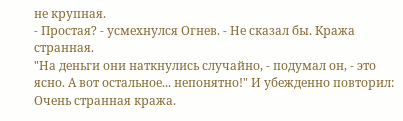не крупная.
- Простая? - усмехнулся Огнев. - Не сказал бы. Кража странная.
"На деньги они наткнулись случайно, - подумал он, - это ясно. А вот остальное... непонятно!" И убежденно повторил: Очень странная кража.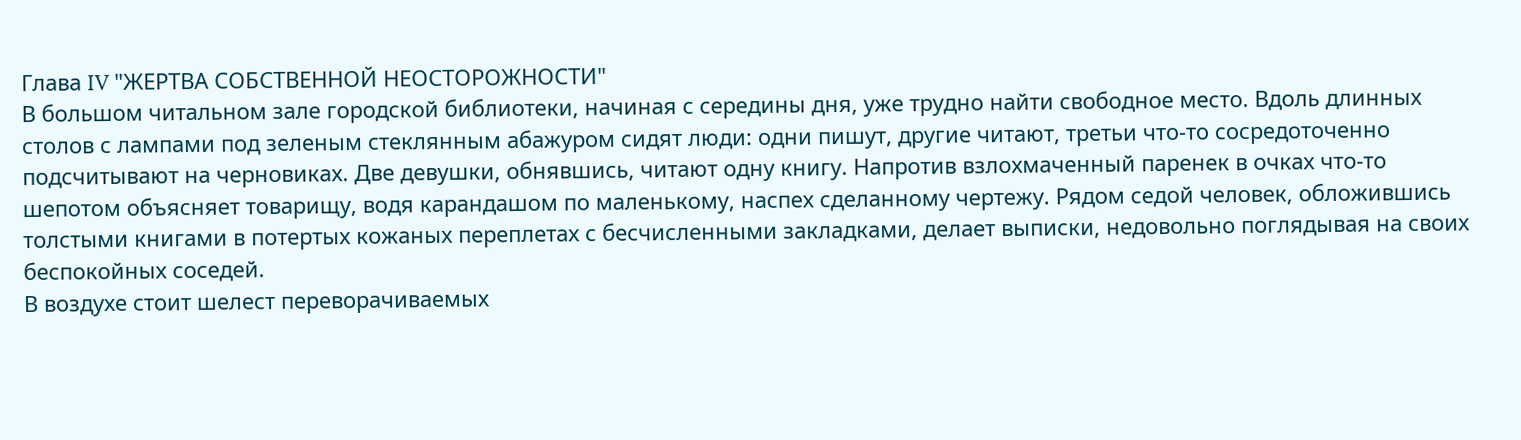Глава IV "ЖЕРТВА СОБСТВЕННОЙ НЕОСТОРОЖНОСТИ"
В большом читальном зале городской библиотеки, начиная с середины дня, уже трудно найти свободное место. Вдоль длинных столов с лампами под зеленым стеклянным абажуром сидят люди: одни пишут, другие читают, третьи что-то сосредоточенно подсчитывают на черновиках. Две девушки, обнявшись, читают одну книгу. Напротив взлохмаченный паренек в очках что-то шепотом объясняет товарищу, водя карандашом по маленькому, наспех сделанному чертежу. Рядом седой человек, обложившись толстыми книгами в потертых кожаных переплетах с бесчисленными закладками, делает выписки, недовольно поглядывая на своих беспокойных соседей.
В воздухе стоит шелест переворачиваемых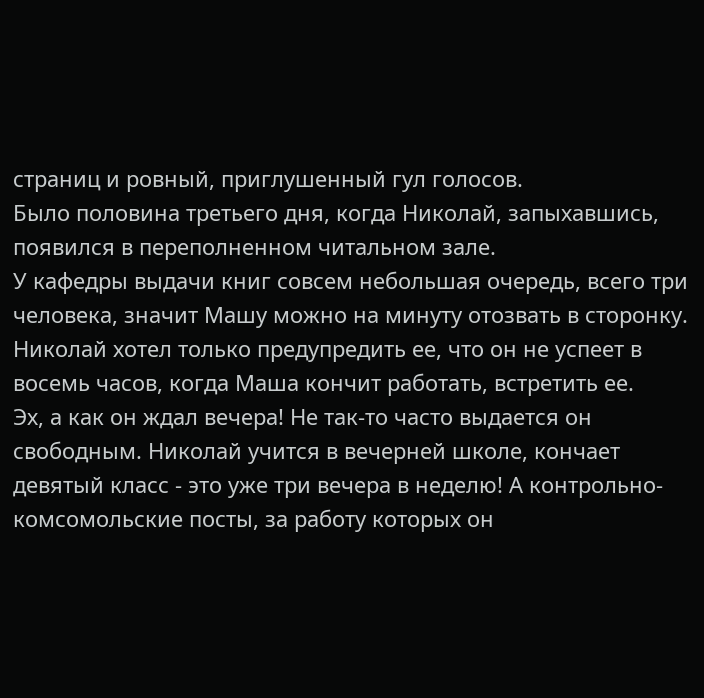страниц и ровный, приглушенный гул голосов.
Было половина третьего дня, когда Николай, запыхавшись, появился в переполненном читальном зале.
У кафедры выдачи книг совсем небольшая очередь, всего три человека, значит Машу можно на минуту отозвать в сторонку. Николай хотел только предупредить ее, что он не успеет в восемь часов, когда Маша кончит работать, встретить ее.
Эх, а как он ждал вечера! Не так-то часто выдается он свободным. Николай учится в вечерней школе, кончает девятый класс - это уже три вечера в неделю! А контрольно-комсомольские посты, за работу которых он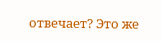отвечает? Это же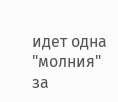идет одна "молния" за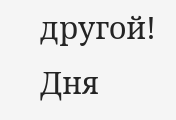другой! Дня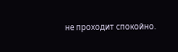не проходит спокойно.